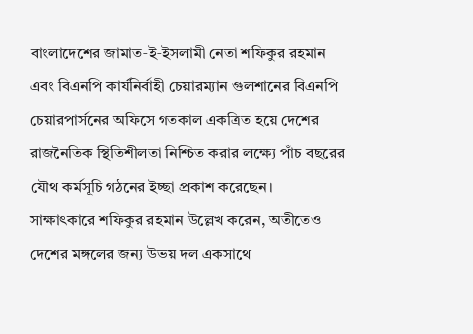বাংলাদেশের জামাত‑ই‑ইসলামী নেতা শফিকুর রহমান এবং বিএনপি কার্যনির্বাহী চেয়ারম্যান গুলশানের বিএনপি চেয়ারপার্সনের অফিসে গতকাল একত্রিত হয়ে দেশের রাজনৈতিক স্থিতিশীলতা নিশ্চিত করার লক্ষ্যে পাঁচ বছরের যৌথ কর্মসূচি গঠনের ইচ্ছা প্রকাশ করেছেন।
সাক্ষাৎকারে শফিকুর রহমান উল্লেখ করেন, অতীতেও দেশের মঙ্গলের জন্য উভয় দল একসাথে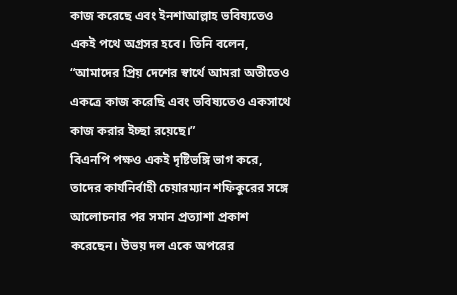কাজ করেছে এবং ইনশাআল্লাহ ভবিষ্যতেও একই পথে অগ্রসর হবে। তিনি বলেন, “আমাদের প্রিয় দেশের স্বার্থে আমরা অতীতেও একত্রে কাজ করেছি এবং ভবিষ্যতেও একসাথে কাজ করার ইচ্ছা রয়েছে।”
বিএনপি পক্ষও একই দৃষ্টিভঙ্গি ভাগ করে, তাদের কার্যনির্বাহী চেয়ারম্যান শফিকুরের সঙ্গে আলোচনার পর সমান প্রত্যাশা প্রকাশ করেছেন। উভয় দল একে অপরের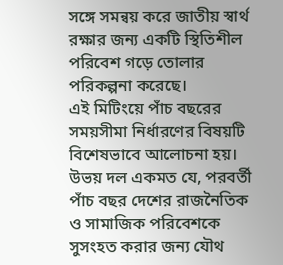সঙ্গে সমন্বয় করে জাতীয় স্বার্থ রক্ষার জন্য একটি স্থিতিশীল পরিবেশ গড়ে তোলার পরিকল্পনা করেছে।
এই মিটিংয়ে পাঁচ বছরের সময়সীমা নির্ধারণের বিষয়টি বিশেষভাবে আলোচনা হয়। উভয় দল একমত যে, পরবর্তী পাঁচ বছর দেশের রাজনৈতিক ও সামাজিক পরিবেশকে সুসংহত করার জন্য যৌথ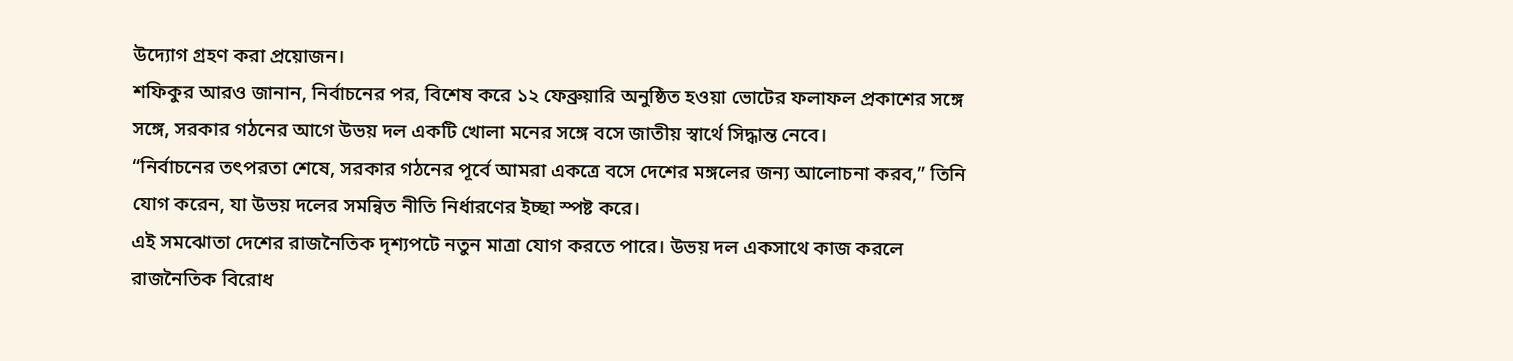উদ্যোগ গ্রহণ করা প্রয়োজন।
শফিকুর আরও জানান, নির্বাচনের পর, বিশেষ করে ১২ ফেব্রুয়ারি অনুষ্ঠিত হওয়া ভোটের ফলাফল প্রকাশের সঙ্গে সঙ্গে, সরকার গঠনের আগে উভয় দল একটি খোলা মনের সঙ্গে বসে জাতীয় স্বার্থে সিদ্ধান্ত নেবে।
“নির্বাচনের তৎপরতা শেষে, সরকার গঠনের পূর্বে আমরা একত্রে বসে দেশের মঙ্গলের জন্য আলোচনা করব,” তিনি যোগ করেন, যা উভয় দলের সমন্বিত নীতি নির্ধারণের ইচ্ছা স্পষ্ট করে।
এই সমঝোতা দেশের রাজনৈতিক দৃশ্যপটে নতুন মাত্রা যোগ করতে পারে। উভয় দল একসাথে কাজ করলে রাজনৈতিক বিরোধ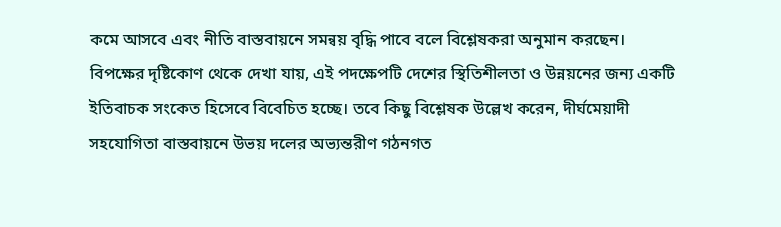কমে আসবে এবং নীতি বাস্তবায়নে সমন্বয় বৃদ্ধি পাবে বলে বিশ্লেষকরা অনুমান করছেন।
বিপক্ষের দৃষ্টিকোণ থেকে দেখা যায়, এই পদক্ষেপটি দেশের স্থিতিশীলতা ও উন্নয়নের জন্য একটি ইতিবাচক সংকেত হিসেবে বিবেচিত হচ্ছে। তবে কিছু বিশ্লেষক উল্লেখ করেন, দীর্ঘমেয়াদী সহযোগিতা বাস্তবায়নে উভয় দলের অভ্যন্তরীণ গঠনগত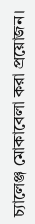চ্যালেঞ্জ মোকাবেলা করা প্রয়োজন।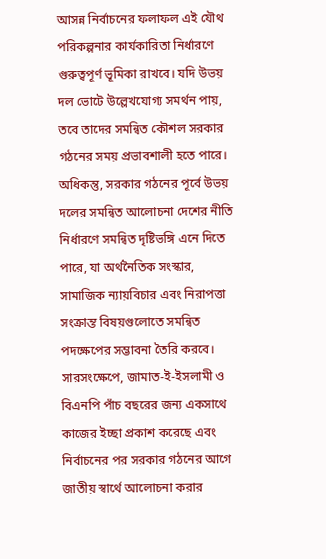আসন্ন নির্বাচনের ফলাফল এই যৌথ পরিকল্পনার কার্যকারিতা নির্ধারণে গুরুত্বপূর্ণ ভূমিকা রাখবে। যদি উভয় দল ভোটে উল্লেখযোগ্য সমর্থন পায়, তবে তাদের সমন্বিত কৌশল সরকার গঠনের সময় প্রভাবশালী হতে পারে।
অধিকন্তু, সরকার গঠনের পূর্বে উভয় দলের সমন্বিত আলোচনা দেশের নীতি নির্ধারণে সমন্বিত দৃষ্টিভঙ্গি এনে দিতে পারে, যা অর্থনৈতিক সংস্কার, সামাজিক ন্যায়বিচার এবং নিরাপত্তা সংক্রান্ত বিষয়গুলোতে সমন্বিত পদক্ষেপের সম্ভাবনা তৈরি করবে।
সারসংক্ষেপে, জামাত‑ই‑ইসলামী ও বিএনপি পাঁচ বছরের জন্য একসাথে কাজের ইচ্ছা প্রকাশ করেছে এবং নির্বাচনের পর সরকার গঠনের আগে জাতীয় স্বার্থে আলোচনা করার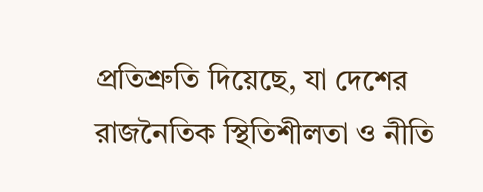প্রতিশ্রুতি দিয়েছে, যা দেশের রাজনৈতিক স্থিতিশীলতা ও নীতি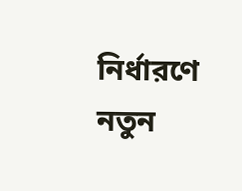নির্ধারণে নতুন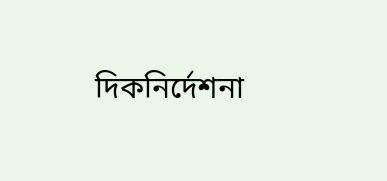দিকনির্দেশনা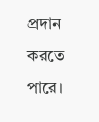প্রদান করতে পারে।